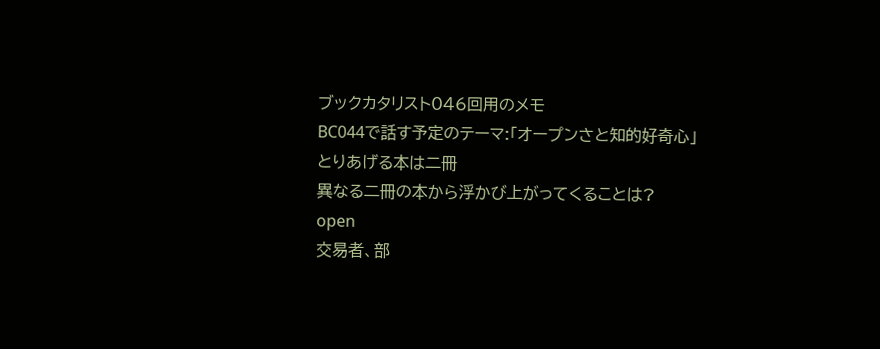ブックカタリスト046回用のメモ
BC044で話す予定のテーマ:「オープンさと知的好奇心」
とりあげる本は二冊
異なる二冊の本から浮かび上がってくることは?
open
交易者、部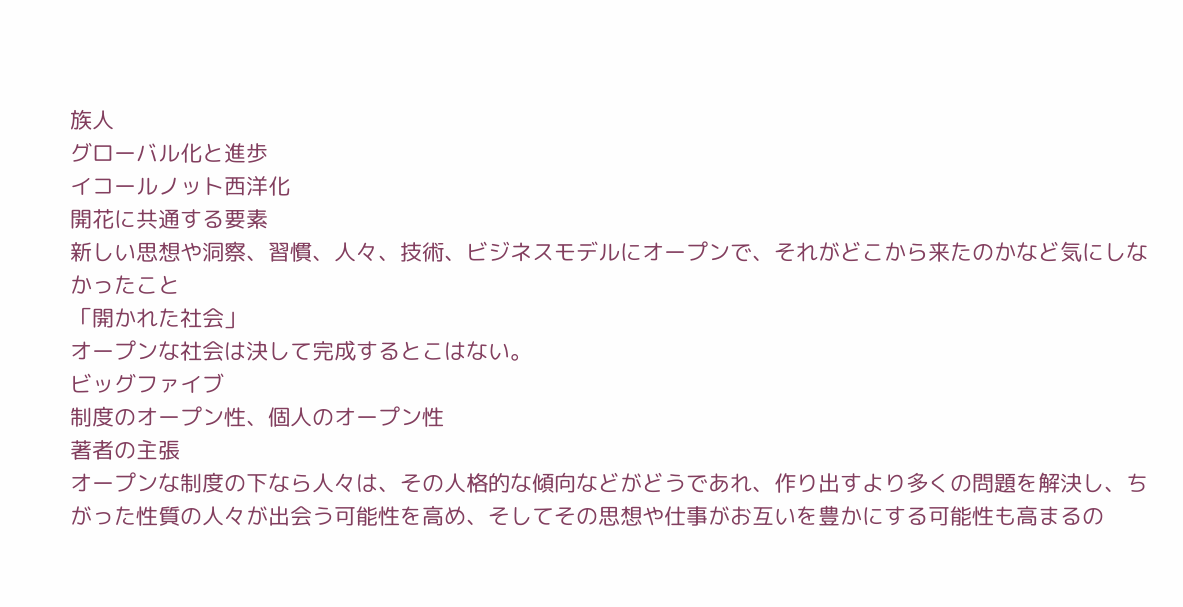族人
グローバル化と進歩
イコールノット西洋化
開花に共通する要素
新しい思想や洞察、習慣、人々、技術、ビジネスモデルにオープンで、それがどこから来たのかなど気にしなかったこと
「開かれた社会」
オープンな社会は決して完成するとこはない。
ビッグファイブ
制度のオープン性、個人のオープン性
著者の主張
オープンな制度の下なら人々は、その人格的な傾向などがどうであれ、作り出すより多くの問題を解決し、ちがった性質の人々が出会う可能性を高め、そしてその思想や仕事がお互いを豊かにする可能性も高まるの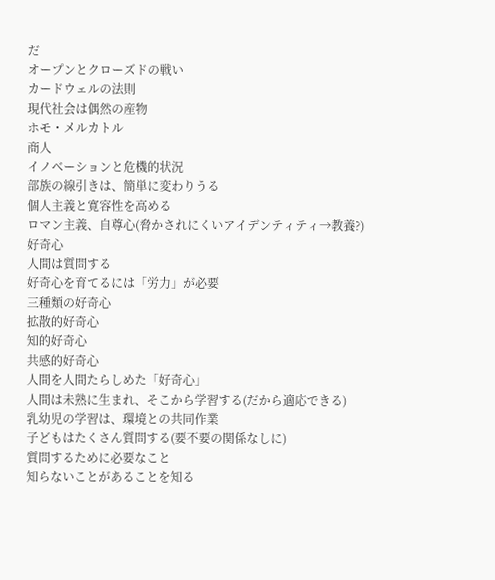だ
オープンとクローズドの戦い
カードウェルの法則
現代社会は偶然の産物
ホモ・メルカトル
商人
イノベーションと危機的状況
部族の線引きは、簡単に変わりうる
個人主義と寛容性を高める
ロマン主義、自尊心(脅かされにくいアイデンティティ→教養?)
好奇心
人間は質問する
好奇心を育てるには「労力」が必要
三種類の好奇心
拡散的好奇心
知的好奇心
共感的好奇心
人間を人間たらしめた「好奇心」
人間は未熟に生まれ、そこから学習する(だから適応できる)
乳幼児の学習は、環境との共同作業
子どもはたくさん質問する(要不要の関係なしに)
質問するために必要なこと
知らないことがあることを知る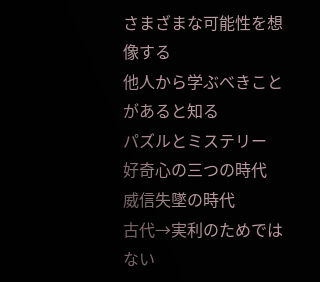さまざまな可能性を想像する
他人から学ぶべきことがあると知る
パズルとミステリー
好奇心の三つの時代
威信失墜の時代
古代→実利のためではない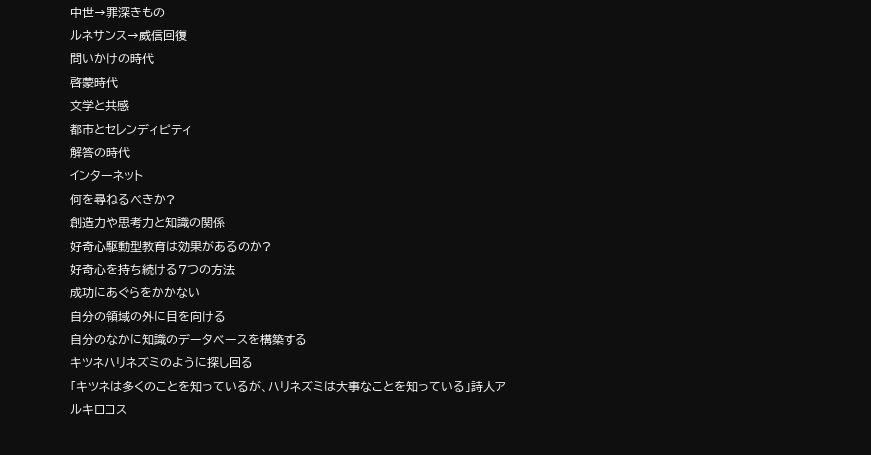中世→罪深きもの
ルネサンス→威信回復
問いかけの時代
啓蒙時代
文学と共感
都市とセレンディピティ
解答の時代
インターネット
何を尋ねるべきか?
創造力や思考力と知識の関係
好奇心駆動型教育は効果があるのか?
好奇心を持ち続ける7つの方法
成功にあぐらをかかない
自分の領域の外に目を向ける
自分のなかに知識のデータベースを構築する
キツネハリネズミのように探し回る
「キツネは多くのことを知っているが、ハリネズミは大事なことを知っている」詩人アルキロコス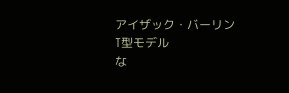アイザック・バーリン
T型モデル
な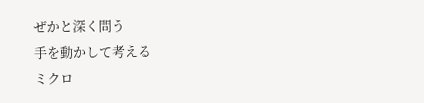ぜかと深く問う
手を動かして考える
ミクロ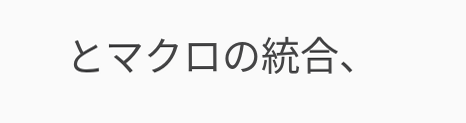とマクロの統合、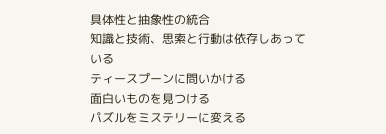具体性と抽象性の統合
知識と技術、思索と行動は依存しあっている
ティースプーンに問いかける
面白いものを見つける
パズルをミステリーに変える